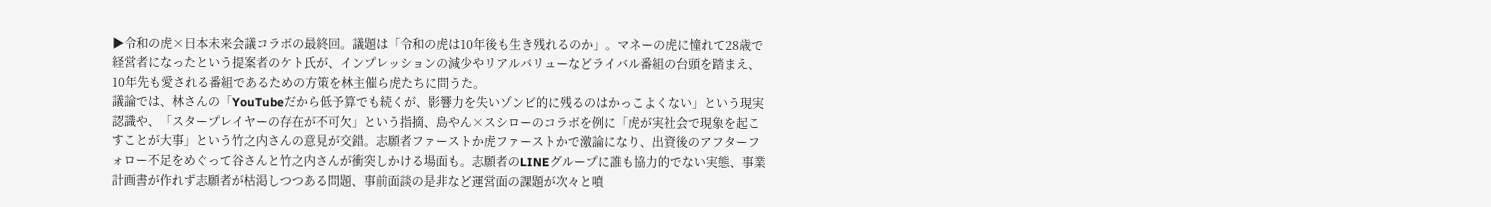▶令和の虎×日本未来会議コラボの最終回。議題は「令和の虎は10年後も生き残れるのか」。マネーの虎に憧れて28歳で経営者になったという提案者のケト氏が、インプレッションの減少やリアルバリューなどライバル番組の台頭を踏まえ、10年先も愛される番組であるための方策を林主催ら虎たちに問うた。
議論では、林さんの「YouTubeだから低予算でも続くが、影響力を失いゾンビ的に残るのはかっこよくない」という現実認識や、「スタープレイヤーの存在が不可欠」という指摘、島やん×スシローのコラボを例に「虎が実社会で現象を起こすことが大事」という竹之内さんの意見が交錯。志願者ファーストか虎ファーストかで激論になり、出資後のアフターフォロー不足をめぐって谷さんと竹之内さんが衝突しかける場面も。志願者のLINEグループに誰も協力的でない実態、事業計画書が作れず志願者が枯渇しつつある問題、事前面談の是非など運営面の課題が次々と噴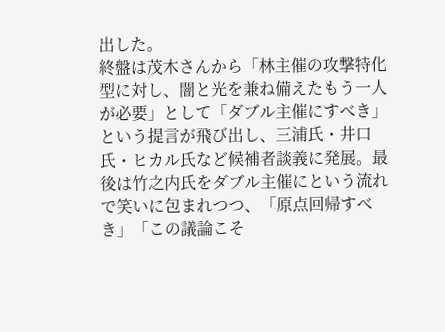出した。
終盤は茂木さんから「林主催の攻撃特化型に対し、闇と光を兼ね備えたもう一人が必要」として「ダブル主催にすべき」という提言が飛び出し、三浦氏・井口氏・ヒカル氏など候補者談義に発展。最後は竹之内氏をダブル主催にという流れで笑いに包まれつつ、「原点回帰すべき」「この議論こそ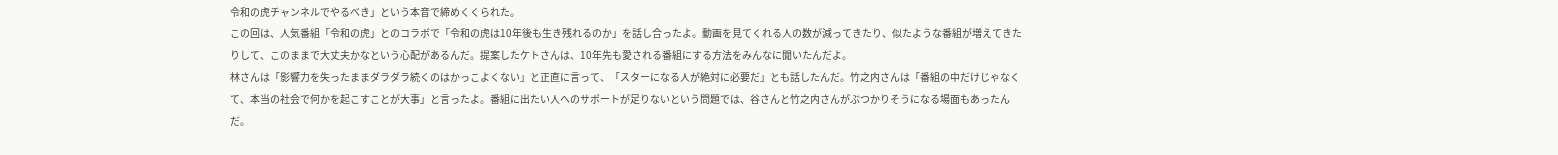令和の虎チャンネルでやるべき」という本音で締めくくられた。
この回は、人気番組「令和の虎」とのコラボで「令和の虎は10年後も生き残れるのか」を話し合ったよ。動画を見てくれる人の数が減ってきたり、似たような番組が増えてきたりして、このままで大丈夫かなという心配があるんだ。提案したケトさんは、10年先も愛される番組にする方法をみんなに聞いたんだよ。
林さんは「影響力を失ったままダラダラ続くのはかっこよくない」と正直に言って、「スターになる人が絶対に必要だ」とも話したんだ。竹之内さんは「番組の中だけじゃなくて、本当の社会で何かを起こすことが大事」と言ったよ。番組に出たい人へのサポートが足りないという問題では、谷さんと竹之内さんがぶつかりそうになる場面もあったんだ。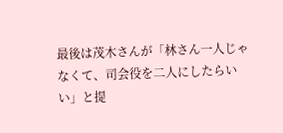最後は茂木さんが「林さん一人じゃなくて、司会役を二人にしたらいい」と提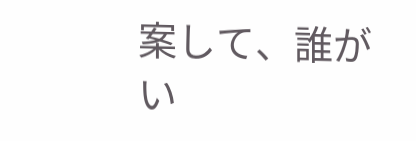案して、誰がい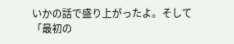いかの話で盛り上がったよ。そして「最初の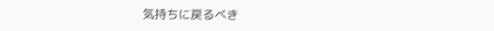気持ちに戻るべき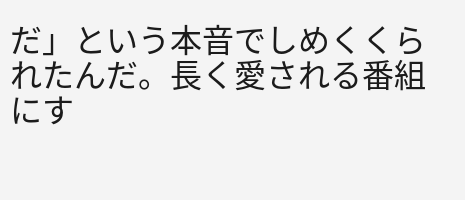だ」という本音でしめくくられたんだ。長く愛される番組にす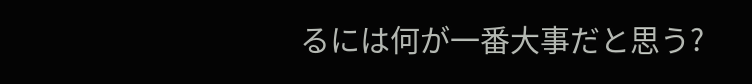るには何が一番大事だと思う?